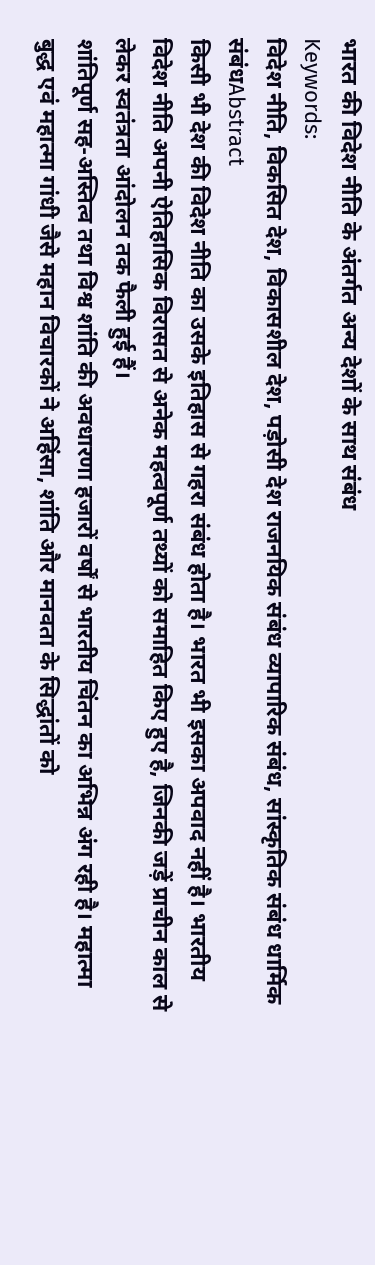भारत की विदेश नीति के अंतर्गत अन्य देशों के साथ संबंध
Keywords:
विदेश नीति, विकसित देश, विकासशील देश, पड़ोसी देश राजनयिक संबंध व्यापारिक संबंध, सांस्कृतिक संबंध धार्मिक संबंधAbstract
किसी भी देश की विदेश नीति का उसके इतिहास से गहरा संबंध होता है। भारत भी इसका अपवाद नहीं है। भारतीय विदेश नीति अपनी ऐतिहासिक विरासत से अनेक महत्वपूर्ण तथ्यों को समाहित किए हुए है, जिनकी जड़ें प्राचीन काल से लेकर स्वतंत्रता आंदोलन तक फैली हुई हैं।
शांतिपूर्ण सह-अस्तित्व तथा विश्व शांति की अवधारणा हजारों वर्षों से भारतीय चिंतन का अभिन्न अंग रही है। महात्मा बुद्ध एवं महात्मा गांधी जैसे महान विचारकों ने अहिंसा, शांति और मानवता के सिद्धांतों को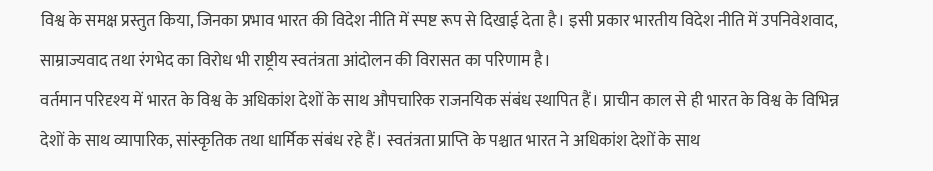विश्व के समक्ष प्रस्तुत किया, जिनका प्रभाव भारत की विदेश नीति में स्पष्ट रूप से दिखाई देता है। इसी प्रकार भारतीय विदेश नीति में उपनिवेशवाद, साम्राज्यवाद तथा रंगभेद का विरोध भी राष्ट्रीय स्वतंत्रता आंदोलन की विरासत का परिणाम है।
वर्तमान परिदृश्य में भारत के विश्व के अधिकांश देशों के साथ औपचारिक राजनयिक संबंध स्थापित हैं। प्राचीन काल से ही भारत के विश्व के विभिन्न देशों के साथ व्यापारिक, सांस्कृतिक तथा धार्मिक संबंध रहे हैं। स्वतंत्रता प्राप्ति के पश्चात भारत ने अधिकांश देशों के साथ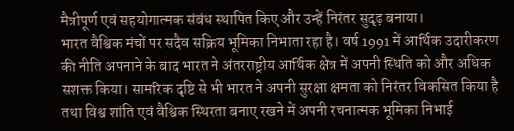मैत्रीपूर्ण एवं सहयोगात्मक संबंध स्थापित किए और उन्हें निरंतर सुदृढ़ बनाया।
भारत वैश्विक मंचों पर सदैव सक्रिय भूमिका निभाता रहा है। वर्ष 1991 में आर्थिक उदारीकरण की नीति अपनाने के बाद भारत ने अंतरराष्ट्रीय आर्थिक क्षेत्र में अपनी स्थिति को और अधिक सशक्त किया। सामरिक दृष्टि से भी भारत ने अपनी सुरक्षा क्षमता को निरंतर विकसित किया है तथा विश्व शांति एवं वैश्विक स्थिरता बनाए रखने में अपनी रचनात्मक भूमिका निभाई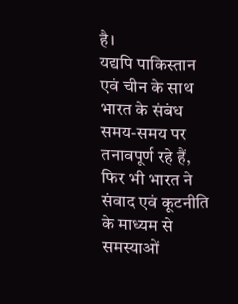है।
यद्यपि पाकिस्तान एवं चीन के साथ भारत के संबंध समय-समय पर तनावपूर्ण रहे हैं, फिर भी भारत ने संवाद एवं कूटनीति के माध्यम से समस्याओं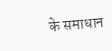के समाधान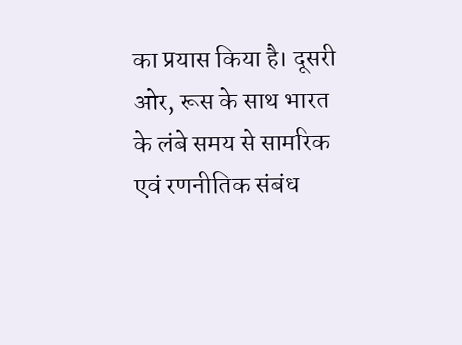का प्रयास किया है। दूसरी ओर, रूस के साथ भारत के लंबे समय से सामरिक एवं रणनीतिक संबंध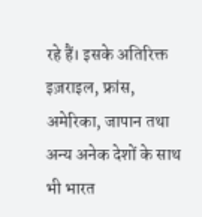रहे हैं। इसके अतिरिक्त इज़राइल, फ्रांस, अमेरिका, जापान तथा अन्य अनेक देशों के साथ भी भारत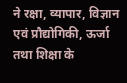ने रक्षा, व्यापार, विज्ञान एवं प्रौद्योगिकी, ऊर्जा तथा शिक्षा के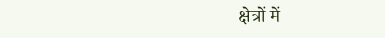क्षेत्रों में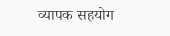व्यापक सहयोग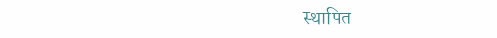स्थापित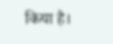किया है।